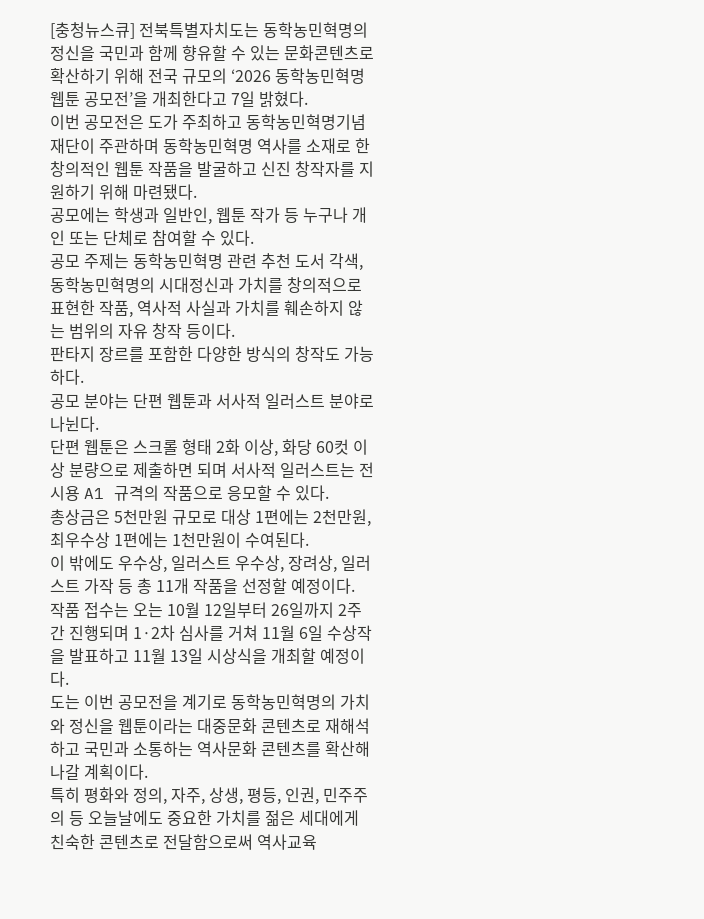[충청뉴스큐] 전북특별자치도는 동학농민혁명의 정신을 국민과 함께 향유할 수 있는 문화콘텐츠로 확산하기 위해 전국 규모의 ‘2026 동학농민혁명 웹툰 공모전’을 개최한다고 7일 밝혔다.
이번 공모전은 도가 주최하고 동학농민혁명기념재단이 주관하며 동학농민혁명 역사를 소재로 한 창의적인 웹툰 작품을 발굴하고 신진 창작자를 지원하기 위해 마련됐다.
공모에는 학생과 일반인, 웹툰 작가 등 누구나 개인 또는 단체로 참여할 수 있다.
공모 주제는 동학농민혁명 관련 추천 도서 각색, 동학농민혁명의 시대정신과 가치를 창의적으로 표현한 작품, 역사적 사실과 가치를 훼손하지 않는 범위의 자유 창작 등이다.
판타지 장르를 포함한 다양한 방식의 창작도 가능하다.
공모 분야는 단편 웹툰과 서사적 일러스트 분야로 나뉜다.
단편 웹툰은 스크롤 형태 2화 이상, 화당 60컷 이상 분량으로 제출하면 되며 서사적 일러스트는 전시용 A1 규격의 작품으로 응모할 수 있다.
총상금은 5천만원 규모로 대상 1편에는 2천만원, 최우수상 1편에는 1천만원이 수여된다.
이 밖에도 우수상, 일러스트 우수상, 장려상, 일러스트 가작 등 총 11개 작품을 선정할 예정이다.
작품 접수는 오는 10월 12일부터 26일까지 2주간 진행되며 1·2차 심사를 거쳐 11월 6일 수상작을 발표하고 11월 13일 시상식을 개최할 예정이다.
도는 이번 공모전을 계기로 동학농민혁명의 가치와 정신을 웹툰이라는 대중문화 콘텐츠로 재해석하고 국민과 소통하는 역사문화 콘텐츠를 확산해 나갈 계획이다.
특히 평화와 정의, 자주, 상생, 평등, 인권, 민주주의 등 오늘날에도 중요한 가치를 젊은 세대에게 친숙한 콘텐츠로 전달함으로써 역사교육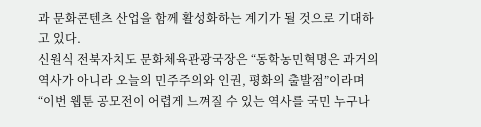과 문화콘텐츠 산업을 함께 활성화하는 계기가 될 것으로 기대하고 있다.
신원식 전북자치도 문화체육관광국장은 “동학농민혁명은 과거의 역사가 아니라 오늘의 민주주의와 인권, 평화의 출발점”이라며 “이번 웹툰 공모전이 어렵게 느껴질 수 있는 역사를 국민 누구나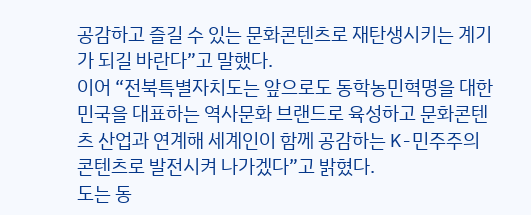공감하고 즐길 수 있는 문화콘텐츠로 재탄생시키는 계기가 되길 바란다”고 말했다.
이어 “전북특별자치도는 앞으로도 동학농민혁명을 대한민국을 대표하는 역사문화 브랜드로 육성하고 문화콘텐츠 산업과 연계해 세계인이 함께 공감하는 K-민주주의 콘텐츠로 발전시켜 나가겠다”고 밝혔다.
도는 동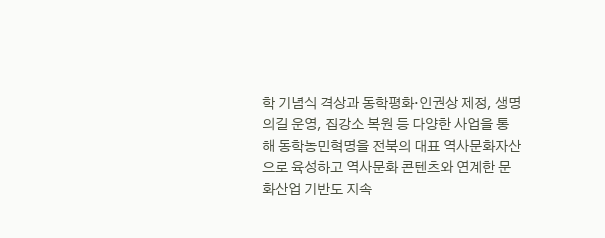학 기념식 격상과 동학평화·인권상 제정, 생명의길 운영, 집강소 복원 등 다양한 사업을 통해 동학농민혁명을 전북의 대표 역사문화자산으로 육성하고 역사문화 콘텐츠와 연계한 문화산업 기반도 지속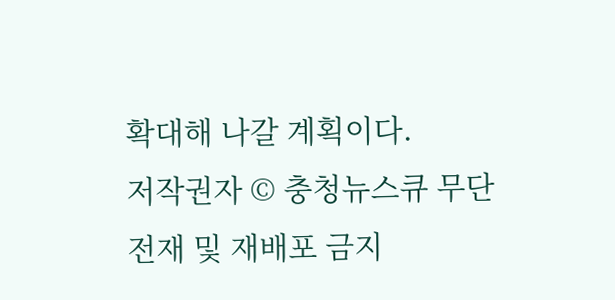확대해 나갈 계획이다.
저작권자 © 충청뉴스큐 무단전재 및 재배포 금지